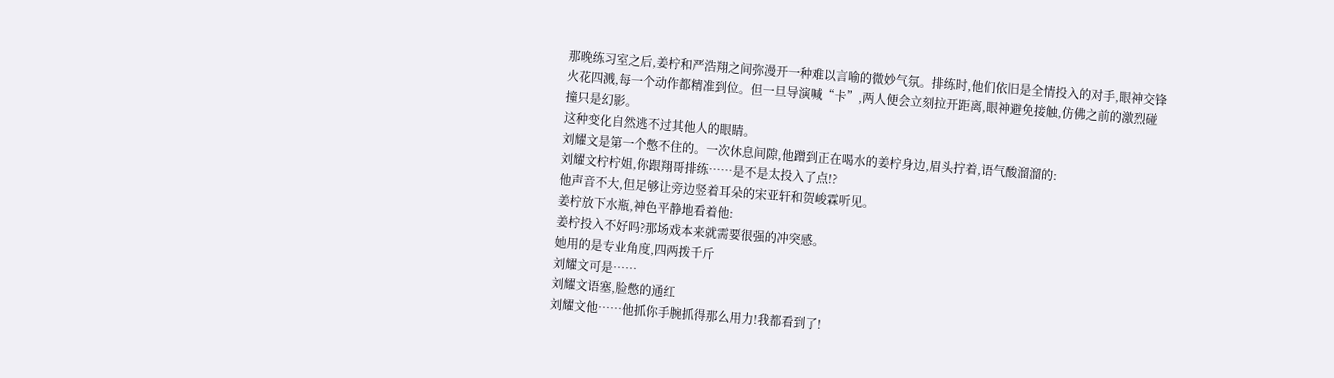那晚练习室之后,姜柠和严浩翔之间弥漫开一种难以言喻的微妙气氛。排练时,他们依旧是全情投入的对手,眼神交锋火花四溅,每一个动作都精准到位。但一旦导演喊“卡”,两人便会立刻拉开距离,眼神避免接触,仿佛之前的激烈碰撞只是幻影。
这种变化自然逃不过其他人的眼睛。
刘耀文是第一个憋不住的。一次休息间隙,他蹭到正在喝水的姜柠身边,眉头拧着,语气酸溜溜的:
刘耀文柠柠姐,你跟翔哥排练……是不是太投入了点!?
他声音不大,但足够让旁边竖着耳朵的宋亚轩和贺峻霖听见。
姜柠放下水瓶,神色平静地看着他:
姜柠投入不好吗?那场戏本来就需要很强的冲突感。
她用的是专业角度,四两拨千斤
刘耀文可是……
刘耀文语塞,脸憋的通红
刘耀文他……他抓你手腕抓得那么用力!我都看到了!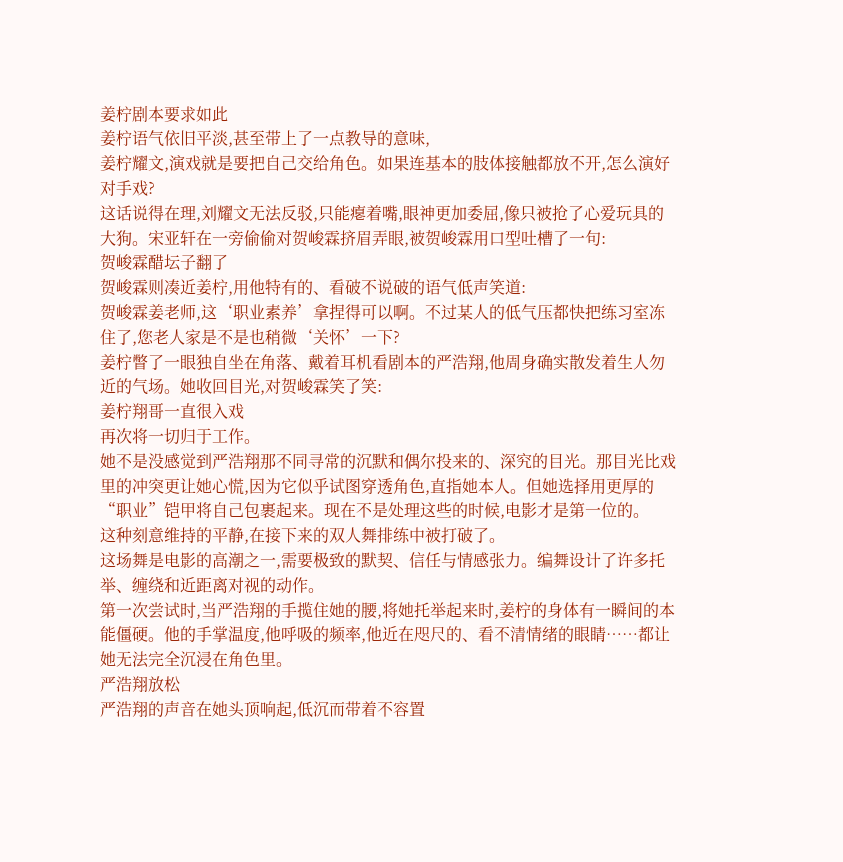姜柠剧本要求如此
姜柠语气依旧平淡,甚至带上了一点教导的意味,
姜柠耀文,演戏就是要把自己交给角色。如果连基本的肢体接触都放不开,怎么演好对手戏?
这话说得在理,刘耀文无法反驳,只能瘪着嘴,眼神更加委屈,像只被抢了心爱玩具的大狗。宋亚轩在一旁偷偷对贺峻霖挤眉弄眼,被贺峻霖用口型吐槽了一句:
贺峻霖醋坛子翻了
贺峻霖则凑近姜柠,用他特有的、看破不说破的语气低声笑道:
贺峻霖姜老师,这‘职业素养’拿捏得可以啊。不过某人的低气压都快把练习室冻住了,您老人家是不是也稍微‘关怀’一下?
姜柠瞥了一眼独自坐在角落、戴着耳机看剧本的严浩翔,他周身确实散发着生人勿近的气场。她收回目光,对贺峻霖笑了笑:
姜柠翔哥一直很入戏
再次将一切归于工作。
她不是没感觉到严浩翔那不同寻常的沉默和偶尔投来的、深究的目光。那目光比戏里的冲突更让她心慌,因为它似乎试图穿透角色,直指她本人。但她选择用更厚的“职业”铠甲将自己包裹起来。现在不是处理这些的时候,电影才是第一位的。
这种刻意维持的平静,在接下来的双人舞排练中被打破了。
这场舞是电影的高潮之一,需要极致的默契、信任与情感张力。编舞设计了许多托举、缠绕和近距离对视的动作。
第一次尝试时,当严浩翔的手揽住她的腰,将她托举起来时,姜柠的身体有一瞬间的本能僵硬。他的手掌温度,他呼吸的频率,他近在咫尺的、看不清情绪的眼睛……都让她无法完全沉浸在角色里。
严浩翔放松
严浩翔的声音在她头顶响起,低沉而带着不容置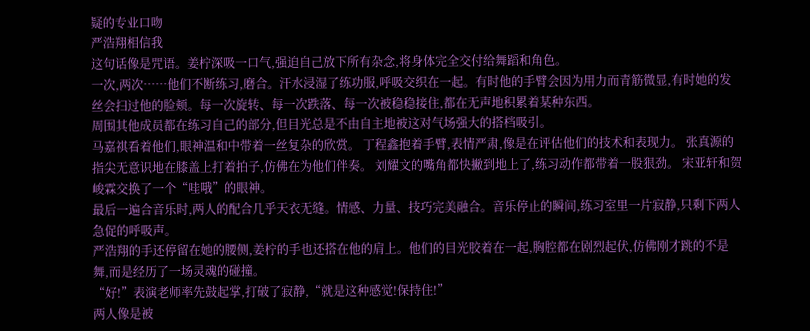疑的专业口吻
严浩翔相信我
这句话像是咒语。姜柠深吸一口气,强迫自己放下所有杂念,将身体完全交付给舞蹈和角色。
一次,两次……他们不断练习,磨合。汗水浸湿了练功服,呼吸交织在一起。有时他的手臂会因为用力而青筋微显,有时她的发丝会扫过他的脸颊。每一次旋转、每一次跌落、每一次被稳稳接住,都在无声地积累着某种东西。
周围其他成员都在练习自己的部分,但目光总是不由自主地被这对气场强大的搭档吸引。
马嘉祺看着他们,眼神温和中带着一丝复杂的欣赏。 丁程鑫抱着手臂,表情严肃,像是在评估他们的技术和表现力。 张真源的指尖无意识地在膝盖上打着拍子,仿佛在为他们伴奏。 刘耀文的嘴角都快撇到地上了,练习动作都带着一股狠劲。 宋亚轩和贺峻霖交换了一个“哇哦”的眼神。
最后一遍合音乐时,两人的配合几乎天衣无缝。情感、力量、技巧完美融合。音乐停止的瞬间,练习室里一片寂静,只剩下两人急促的呼吸声。
严浩翔的手还停留在她的腰侧,姜柠的手也还搭在他的肩上。他们的目光胶着在一起,胸腔都在剧烈起伏,仿佛刚才跳的不是舞,而是经历了一场灵魂的碰撞。
“好!”表演老师率先鼓起掌,打破了寂静,“就是这种感觉!保持住!”
两人像是被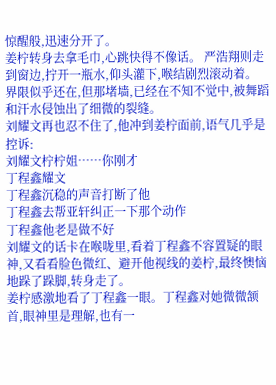惊醒般,迅速分开了。
姜柠转身去拿毛巾,心跳快得不像话。 严浩翔则走到窗边,拧开一瓶水,仰头灌下,喉结剧烈滚动着。
界限似乎还在,但那堵墙,已经在不知不觉中,被舞蹈和汗水侵蚀出了细微的裂缝。
刘耀文再也忍不住了,他冲到姜柠面前,语气几乎是控诉:
刘耀文柠柠姐……你刚才
丁程鑫耀文
丁程鑫沉稳的声音打断了他
丁程鑫去帮亚轩纠正一下那个动作
丁程鑫他老是做不好
刘耀文的话卡在喉咙里,看着丁程鑫不容置疑的眼神,又看看脸色微红、避开他视线的姜柠,最终懊恼地跺了跺脚,转身走了。
姜柠感激地看了丁程鑫一眼。丁程鑫对她微微颔首,眼神里是理解,也有一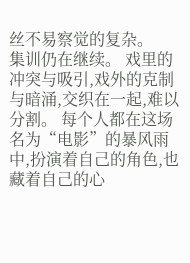丝不易察觉的复杂。
集训仍在继续。 戏里的冲突与吸引,戏外的克制与暗涌,交织在一起,难以分割。 每个人都在这场名为“电影”的暴风雨中,扮演着自己的角色,也藏着自己的心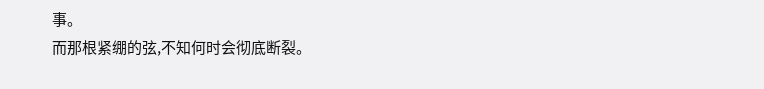事。
而那根紧绷的弦,不知何时会彻底断裂。